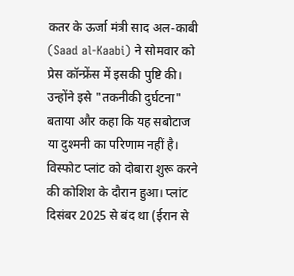कतर के ऊर्जा मंत्री साद अल-काबी (Saad al-Kaabi) ने सोमवार को प्रेस कॉन्फ्रेंस में इसकी पुष्टि की। उन्होंने इसे "तकनीकी दुर्घटना" बताया और कहा कि यह सबोटाज या दुश्मनी का परिणाम नहीं है। विस्फोट प्लांट को दोबारा शुरू करने की कोशिश के दौरान हुआ। प्लांट दिसंबर 2025 से बंद था (ईरान से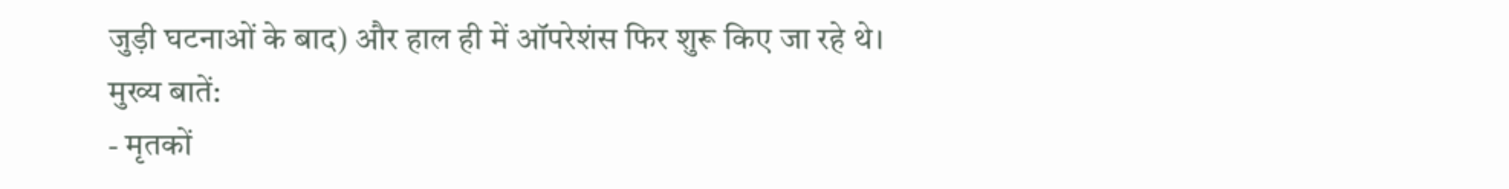जुड़ी घटनाओं के बाद) और हाल ही में ऑपरेशंस फिर शुरू किए जा रहे थे।
मुख्य बातें:
- मृतकों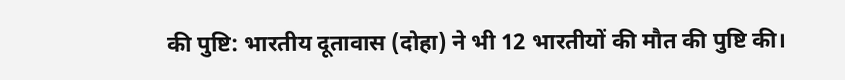की पुष्टि: भारतीय दूतावास (दोहा) ने भी 12 भारतीयों की मौत की पुष्टि की।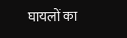घायलों का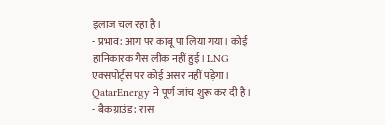इलाज चल रहा है।
- प्रभाव: आग पर काबू पा लिया गया। कोई हानिकारक गैस लीक नहीं हुई। LNG एक्सपोर्ट्स पर कोई असर नहीं पड़ेगा। QatarEnergy ने पूर्ण जांच शुरू कर दी है।
- बैकग्राउंड: रास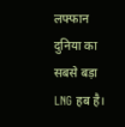लफ्फान दुनिया का सबसे बड़ा LNG हब है।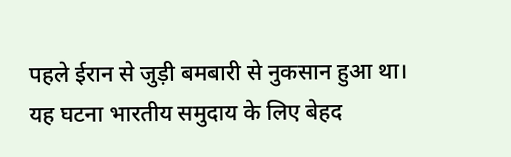पहले ईरान से जुड़ी बमबारी से नुकसान हुआ था।
यह घटना भारतीय समुदाय के लिए बेहद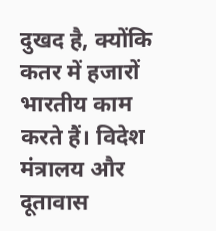दुखद है, क्योंकि कतर में हजारों भारतीय काम करते हैं। विदेश मंत्रालय और दूतावास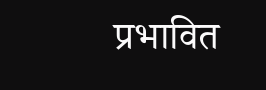प्रभावित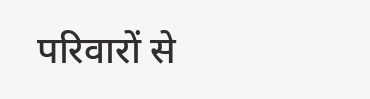परिवारों से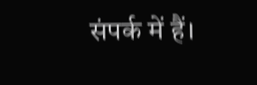संपर्क में हैं।